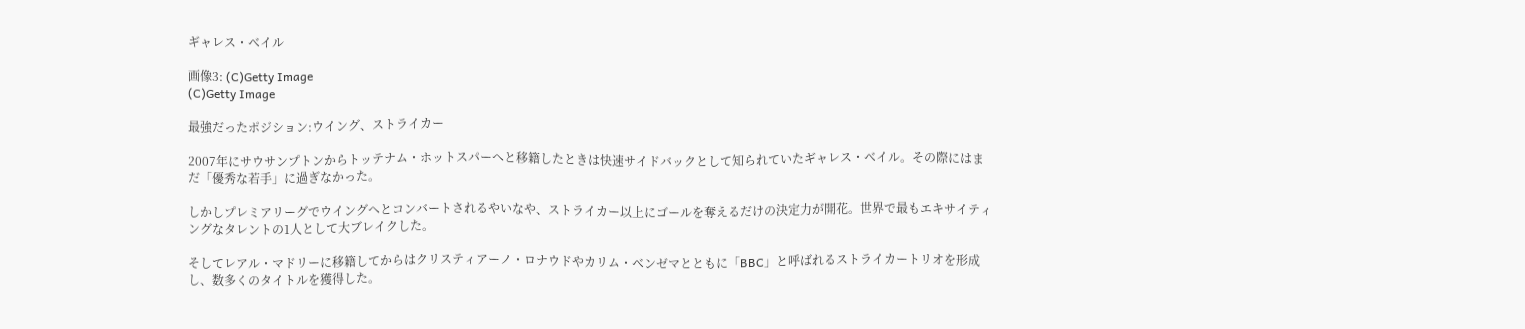ギャレス・ベイル

画像3: (C)Getty Image
(C)Getty Image

最強だったポジション:ウイング、ストライカー

2007年にサウサンプトンからトッテナム・ホットスパーへと移籍したときは快速サイドバックとして知られていたギャレス・ベイル。その際にはまだ「優秀な若手」に過ぎなかった。

しかしプレミアリーグでウイングへとコンバートされるやいなや、ストライカー以上にゴールを奪えるだけの決定力が開花。世界で最もエキサイティングなタレントの1人として大ブレイクした。

そしてレアル・マドリーに移籍してからはクリスティアーノ・ロナウドやカリム・ベンゼマとともに「BBC」と呼ばれるストライカートリオを形成し、数多くのタイトルを獲得した。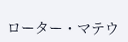ローター・マテウ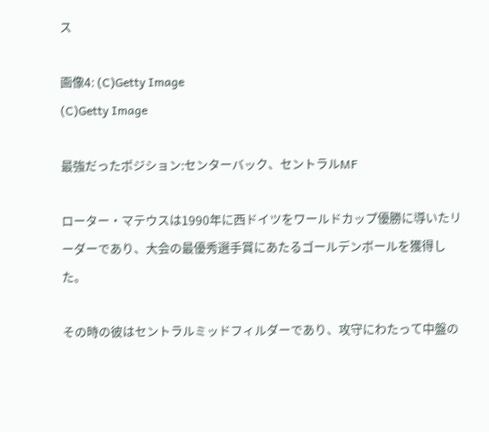ス

画像4: (C)Getty Image
(C)Getty Image

最強だったポジション:センターバック、セントラルMF

ローター・マテウスは1990年に西ドイツをワールドカップ優勝に導いたリーダーであり、大会の最優秀選手賞にあたるゴールデンボールを獲得した。

その時の彼はセントラルミッドフィルダーであり、攻守にわたって中盤の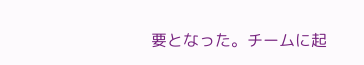要となった。チームに起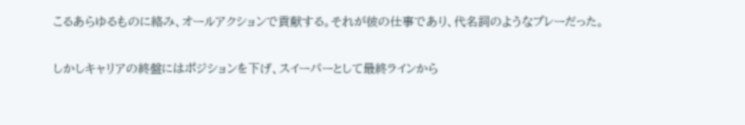こるあらゆるものに絡み、オールアクションで貢献する。それが彼の仕事であり、代名詞のようなプレーだった。

しかしキャリアの終盤にはポジションを下げ、スイーパーとして最終ラインから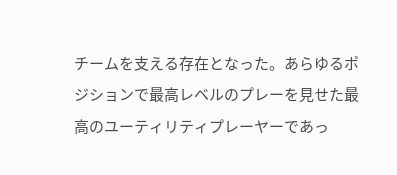チームを支える存在となった。あらゆるポジションで最高レベルのプレーを見せた最高のユーティリティプレーヤーであっ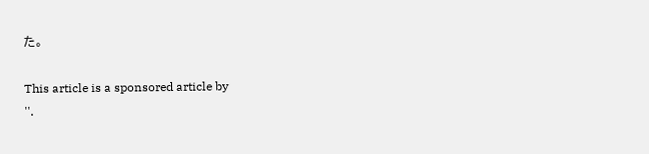た。

This article is a sponsored article by
''.